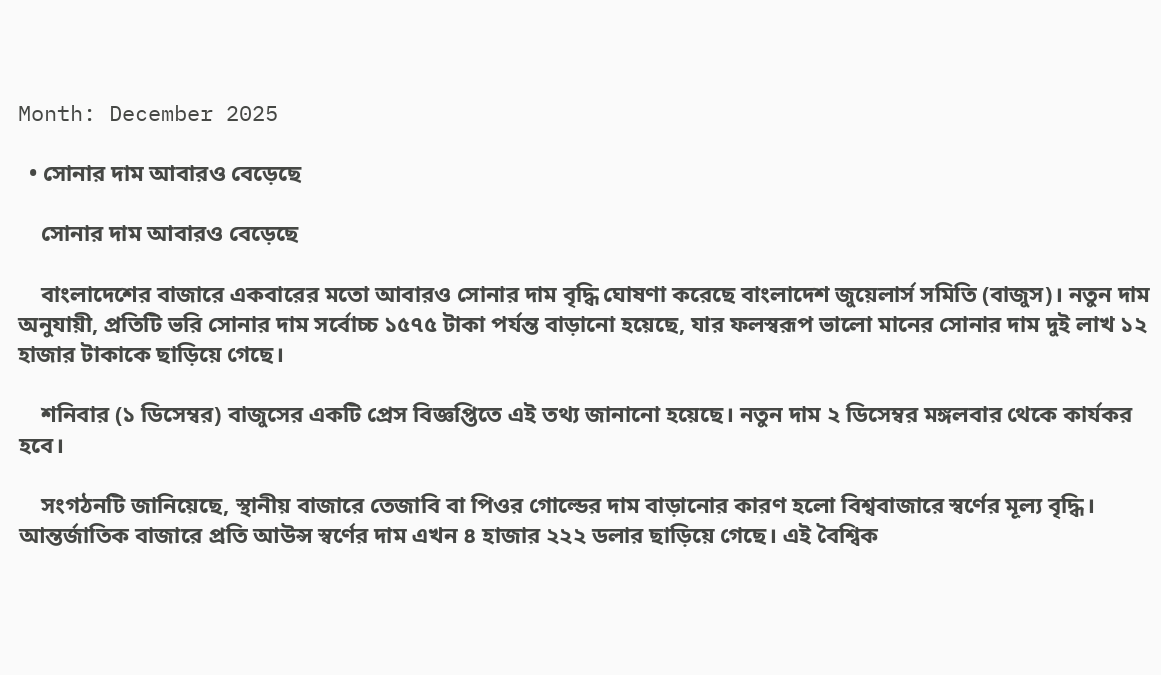Month: December 2025

  • সোনার দাম আবারও বেড়েছে

    সোনার দাম আবারও বেড়েছে

    বাংলাদেশের বাজারে একবারের মতো আবারও সোনার দাম বৃদ্ধি ঘোষণা করেছে বাংলাদেশ জুয়েলার্স সমিতি (বাজুস)। নতুন দাম অনুযায়ী, প্রতিটি ভরি সোনার দাম সর্বোচ্চ ১৫৭৫ টাকা পর্যন্ত বাড়ানো হয়েছে, যার ফলস্বরূপ ভালো মানের সোনার দাম দুই লাখ ১২ হাজার টাকাকে ছাড়িয়ে গেছে।

    শনিবার (১ ডিসেম্বর) বাজুসের একটি প্রেস বিজ্ঞপ্তিতে এই তথ্য জানানো হয়েছে। নতুন দাম ২ ডিসেম্বর মঙ্গলবার থেকে কার্যকর হবে।

    সংগঠনটি জানিয়েছে, স্থানীয় বাজারে তেজাবি বা পিওর গোল্ডের দাম বাড়ানোর কারণ হলো বিশ্ববাজারে স্বর্ণের মূল্য বৃদ্ধি। আন্তর্জাতিক বাজারে প্রতি আউন্স স্বর্ণের দাম এখন ৪ হাজার ২২২ ডলার ছাড়িয়ে গেছে। এই বৈশ্বিক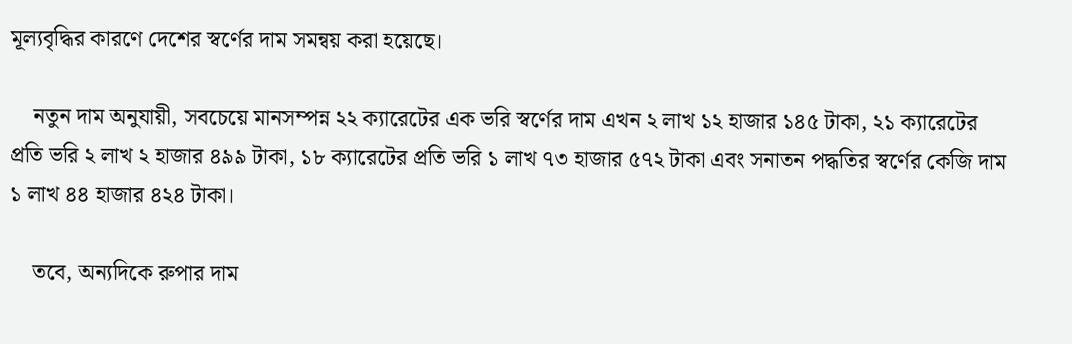মূল্যবৃদ্ধির কারণে দেশের স্বর্ণের দাম সমন্বয় করা হয়েছে।

    নতুন দাম অনুযায়ী, সবচেয়ে মানসম্পন্ন ২২ ক্যারেটের এক ভরি স্বর্ণের দাম এখন ২ লাখ ১২ হাজার ১৪৫ টাকা, ২১ ক্যারেটের প্রতি ভরি ২ লাখ ২ হাজার ৪৯৯ টাকা, ১৮ ক্যারেটের প্রতি ভরি ১ লাখ ৭৩ হাজার ৫৭২ টাকা এবং সনাতন পদ্ধতির স্বর্ণের কেজি দাম ১ লাখ ৪৪ হাজার ৪২৪ টাকা।

    তবে, অন্যদিকে রুপার দাম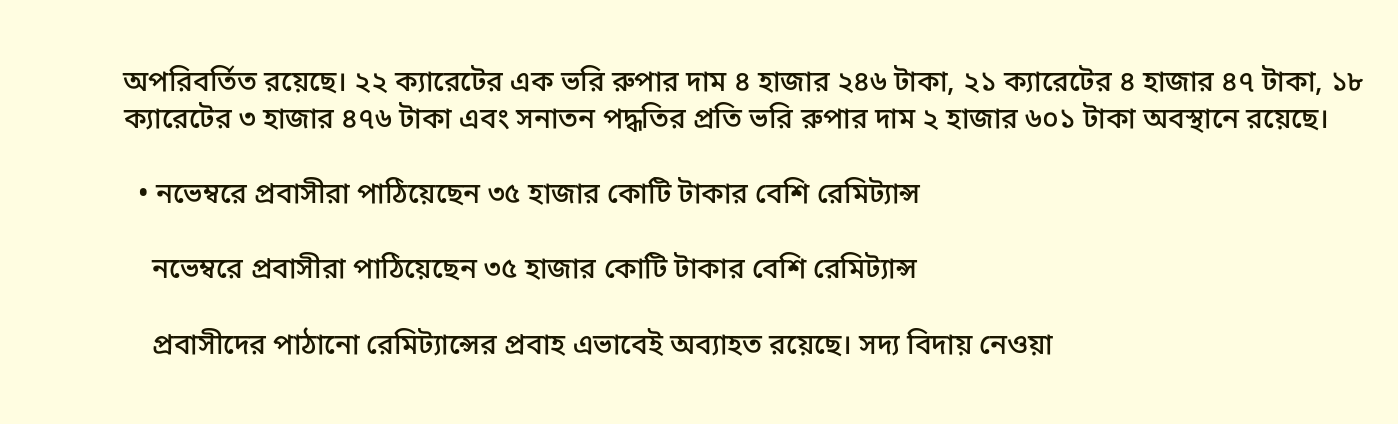অপরিবর্তিত রয়েছে। ২২ ক্যারেটের এক ভরি রুপার দাম ৪ হাজার ২৪৬ টাকা, ২১ ক্যারেটের ৪ হাজার ৪৭ টাকা, ১৮ ক্যারেটের ৩ হাজার ৪৭৬ টাকা এবং সনাতন পদ্ধতির প্রতি ভরি রুপার দাম ২ হাজার ৬০১ টাকা অবস্থানে রয়েছে।

  • নভেম্বরে প্রবাসীরা পাঠিয়েছেন ৩৫ হাজার কোটি টাকার বেশি রেমিট্যান্স

    নভেম্বরে প্রবাসীরা পাঠিয়েছেন ৩৫ হাজার কোটি টাকার বেশি রেমিট্যান্স

    প্রবাসীদের পাঠানো রেমিট্যান্সের প্রবাহ এভাবেই অব্যাহত রয়েছে। সদ্য বিদায় নেওয়া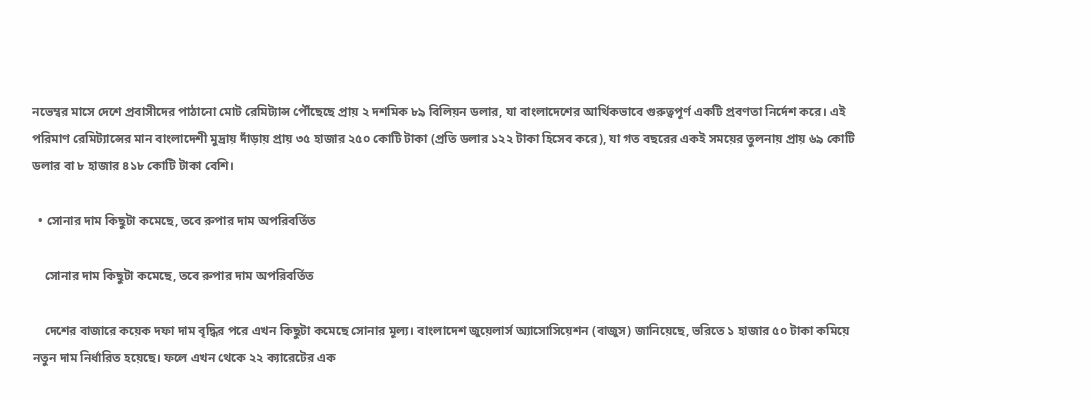নভেম্বর মাসে দেশে প্রবাসীদের পাঠানো মোট রেমিট্যান্স পৌঁছেছে প্রায় ২ দশমিক ৮৯ বিলিয়ন ডলার, যা বাংলাদেশের আর্থিকভাবে গুরুত্বপূর্ণ একটি প্রবণতা নির্দেশ করে। এই পরিমাণ রেমিট্যান্সের মান বাংলাদেশী মুদ্রায় দাঁড়ায় প্রায় ৩৫ হাজার ২৫০ কোটি টাকা (প্রতি ডলার ১২২ টাকা হিসেব করে), যা গত বছরের একই সময়ের তুলনায় প্রায় ৬৯ কোটি ডলার বা ৮ হাজার ৪১৮ কোটি টাকা বেশি।

  • সোনার দাম কিছুটা কমেছে, তবে রুপার দাম অপরিবর্তিত

    সোনার দাম কিছুটা কমেছে, তবে রুপার দাম অপরিবর্তিত

    দেশের বাজারে কয়েক দফা দাম বৃদ্ধির পরে এখন কিছুটা কমেছে সোনার মূল্য। বাংলাদেশ জুয়েলার্স অ্যাসোসিয়েশন (বাজুস) জানিয়েছে, ভরিতে ১ হাজার ৫০ টাকা কমিয়ে নতুন দাম নির্ধারিত হয়েছে। ফলে এখন থেকে ২২ ক্যারেটের এক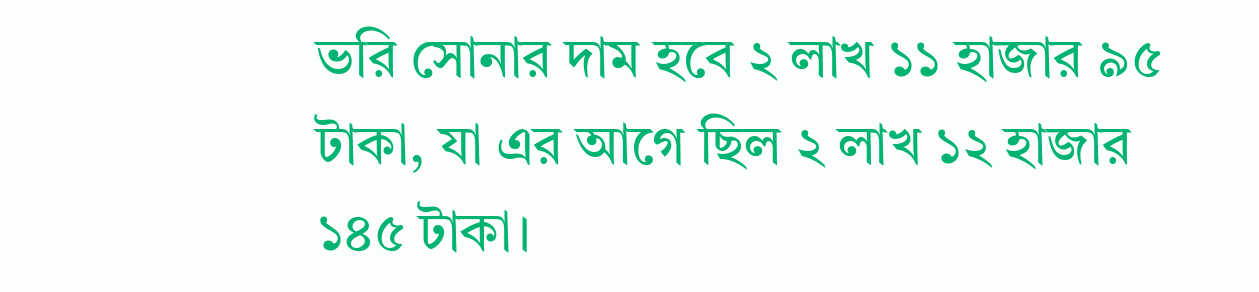ভরি সোনার দাম হবে ২ লাখ ১১ হাজার ৯৫ টাকা, যা এর আগে ছিল ২ লাখ ১২ হাজার ১৪৫ টাকা।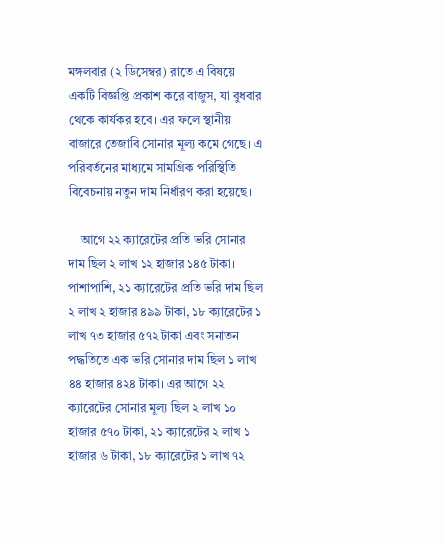মঙ্গলবার (২ ডিসেম্বর) রাতে এ বিষয়ে একটি বিজ্ঞপ্তি প্রকাশ করে বাজুস, যা বুধবার থেকে কার্যকর হবে। এর ফলে স্থানীয় বাজারে তেজাবি সোনার মূল্য কমে গেছে। এ পরিবর্তনের মাধ্যমে সামগ্রিক পরিস্থিতি বিবেচনায় নতুন দাম নির্ধারণ করা হয়েছে।

    আগে ২২ ক্যারেটের প্রতি ভরি সোনার দাম ছিল ২ লাখ ১২ হাজার ১৪৫ টাকা। পাশাপাশি, ২১ ক্যারেটের প্রতি ভরি দাম ছিল ২ লাখ ২ হাজার ৪৯৯ টাকা, ১৮ ক্যারেটের ১ লাখ ৭৩ হাজার ৫৭২ টাকা এবং সনাতন পদ্ধতিতে এক ভরি সোনার দাম ছিল ১ লাখ ৪৪ হাজার ৪২৪ টাকা। এর আগে ২২ ক্যারেটের সোনার মূল্য ছিল ২ লাখ ১০ হাজার ৫৭০ টাকা, ২১ ক্যারেটের ২ লাখ ১ হাজার ৬ টাকা, ১৮ ক্যারেটের ১ লাখ ৭২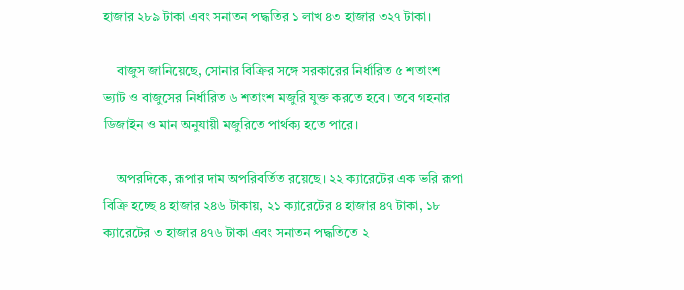হাজার ২৮৯ টাকা এবং সনাতন পদ্ধতির ১ লাখ ৪৩ হাজার ৩২৭ টাকা।

    বাজুস জানিয়েছে, সোনার বিক্রির সঙ্গে সরকারের নির্ধারিত ৫ শতাংশ ভ্যাট ও বাজুসের নির্ধারিত ৬ শতাংশ মজুরি যুক্ত করতে হবে। তবে গহনার ডিজাইন ও মান অনুযায়ী মজুরিতে পার্থক্য হতে পারে।

    অপরদিকে, রূপার দাম অপরিবর্তিত রয়েছে। ২২ ক্যারেটের এক ভরি রূপা বিক্রি হচ্ছে ৪ হাজার ২৪৬ টাকায়, ২১ ক্যারেটের ৪ হাজার ৪৭ টাকা, ১৮ ক্যারেটের ৩ হাজার ৪৭৬ টাকা এবং সনাতন পদ্ধতিতে ২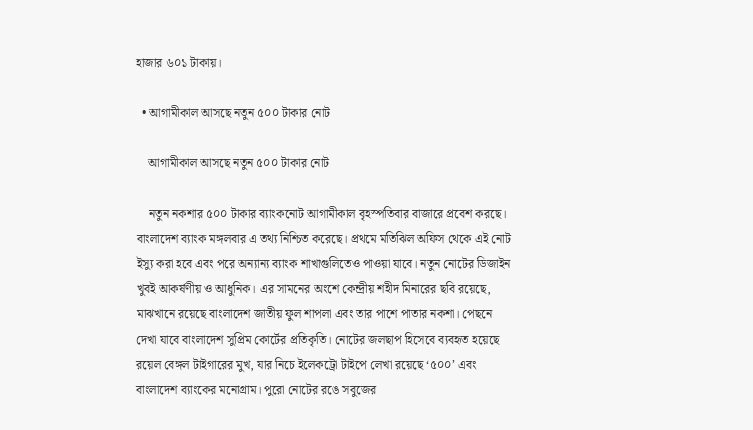হাজার ৬০১ টাকায়।

  • আগামীকাল আসছে নতুন ৫০০ টাকার নোট

    আগামীকাল আসছে নতুন ৫০০ টাকার নোট

    নতুন নকশার ৫০০ টাকার ব্যাংকনোট আগামীকাল বৃহস্পতিবার বাজারে প্রবেশ করছে। বাংলাদেশ ব্যাংক মঙ্গলবার এ তথ্য নিশ্চিত করেছে। প্রথমে মতিঝিল অফিস থেকে এই নোট ইস্যু করা হবে এবং পরে অন্যান্য ব্যাংক শাখাগুলিতেও পাওয়া যাবে। নতুন নোটের ডিজাইন খুবই আকর্ষণীয় ও আধুনিক। এর সামনের অংশে কেন্দ্রীয় শহীদ মিনারের ছবি রয়েছে, মাঝখানে রয়েছে বাংলাদেশ জাতীয় ফুল শাপলা এবং তার পাশে পাতার নকশা। পেছনে দেখা যাবে বাংলাদেশ সুপ্রিম কোর্টের প্রতিকৃতি। নোটের জলছাপ হিসেবে ব্যবহৃত হয়েছে রয়েল বেঙ্গল টাইগারের মুখ, যার নিচে ইলেকট্রো টাইপে লেখা রয়েছে ‘৫০০’ এবং বাংলাদেশ ব্যাংকের মনোগ্রাম। পুরো নোটের রঙে সবুজের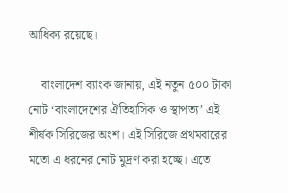আধিক্য রয়েছে।

    বাংলাদেশ ব্যাংক জানায়, এই নতুন ৫০০ টাকা নোট ‘বাংলাদেশের ঐতিহাসিক ও স্থাপত্য’ এই শীর্ষক সিরিজের অংশ। এই সিরিজে প্রথমবারের মতো এ ধরনের নোট মুদ্রণ করা হচ্ছে। এতে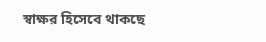স্বাক্ষর হিসেবে থাকছে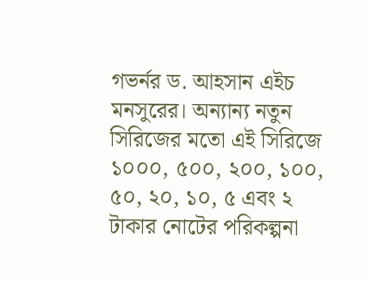গভর্নর ড. আহসান এইচ মনসুরের। অন্যান্য নতুন সিরিজের মতো এই সিরিজে ১০০০, ৫০০, ২০০, ১০০, ৫০, ২০, ১০, ৫ এবং ২ টাকার নোটের পরিকল্পনা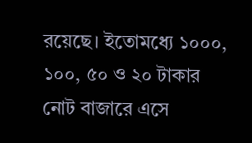রয়েছে। ইতোমধ্যে ১০০০, ১০০, ৫০ ও ২০ টাকার নোট বাজারে এসে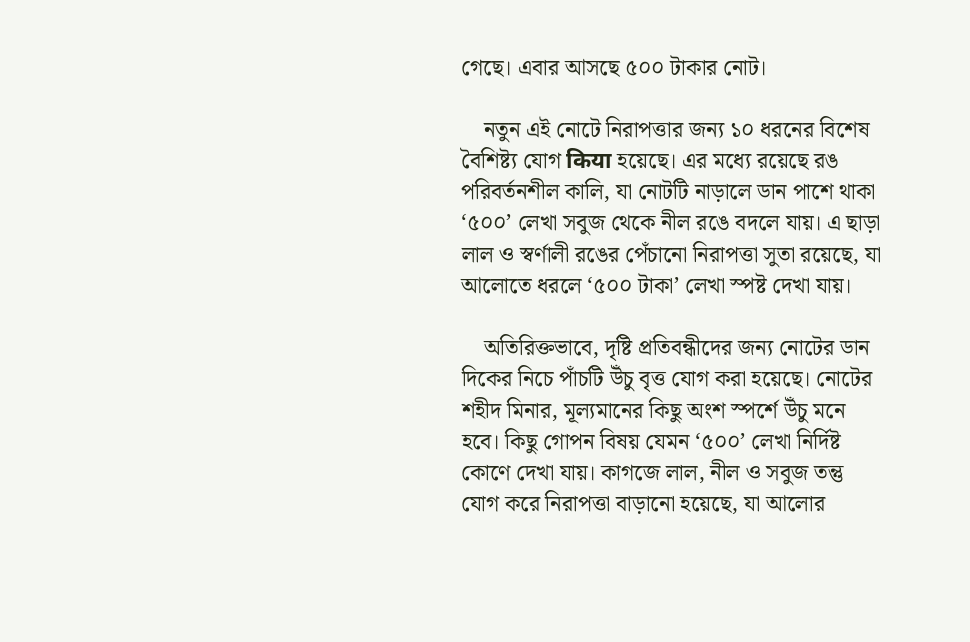গেছে। এবার আসছে ৫০০ টাকার নোট।

    নতুন এই নোটে নিরাপত্তার জন্য ১০ ধরনের বিশেষ বৈশিষ্ট্য যোগ किया হয়েছে। এর মধ্যে রয়েছে রঙ পরিবর্তনশীল কালি, যা নোটটি নাড়ালে ডান পাশে থাকা ‘৫০০’ লেখা সবুজ থেকে নীল রঙে বদলে যায়। এ ছাড়া লাল ও স্বর্ণালী রঙের পেঁচানো নিরাপত্তা সুতা রয়েছে, যা আলোতে ধরলে ‘৫০০ টাকা’ লেখা স্পষ্ট দেখা যায়।

    অতিরিক্তভাবে, দৃষ্টি প্রতিবন্ধীদের জন্য নোটের ডান দিকের নিচে পাঁচটি উঁচু বৃত্ত যোগ করা হয়েছে। নোটের শহীদ মিনার, মূল্যমানের কিছু অংশ স্পর্শে উঁচু মনে হবে। কিছু গোপন বিষয় যেমন ‘৫০০’ লেখা নির্দিষ্ট কোণে দেখা যায়। কাগজে লাল, নীল ও সবুজ তন্তু যোগ করে নিরাপত্তা বাড়ানো হয়েছে, যা আলোর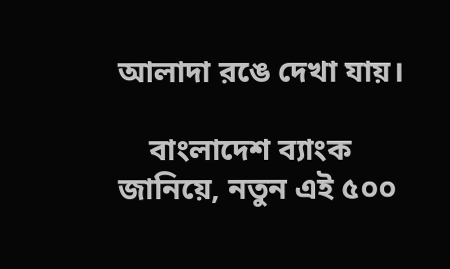আলাদা রঙে দেখা যায়।

    বাংলাদেশ ব্যাংক জানিয়ে, নতুন এই ৫০০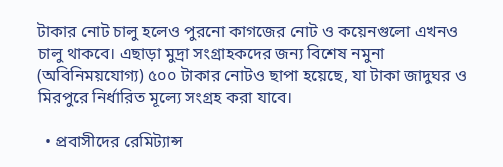টাকার নোট চালু হলেও পুরনো কাগজের নোট ও কয়েনগুলো এখনও চালু থাকবে। এছাড়া মুদ্রা সংগ্রাহকদের জন্য বিশেষ নমুনা (অবিনিময়যোগ্য) ৫০০ টাকার নোটও ছাপা হয়েছে, যা টাকা জাদুঘর ও মিরপুরে নির্ধারিত মূল্যে সংগ্রহ করা যাবে।

  • প্রবাসীদের রেমিট্যান্স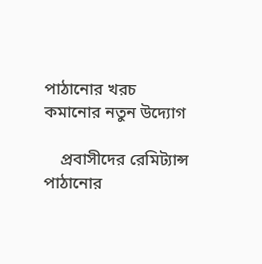পাঠানোর খরচ কমানোর নতুন উদ্যোগ

    প্রবাসীদের রেমিট্যান্স পাঠানোর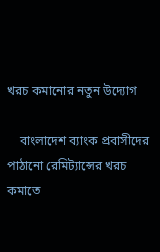খরচ কমানোর নতুন উদ্যোগ

    বাংলাদেশ ব্যাংক প্রবাসীদের পাঠানো রেমিট্যান্সের খরচ কমাতে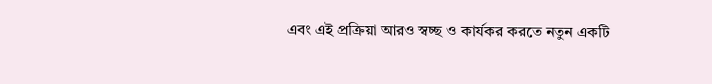এবং এই প্রক্রিয়া আরও স্বচ্ছ ও কার্যকর করতে নতুন একটি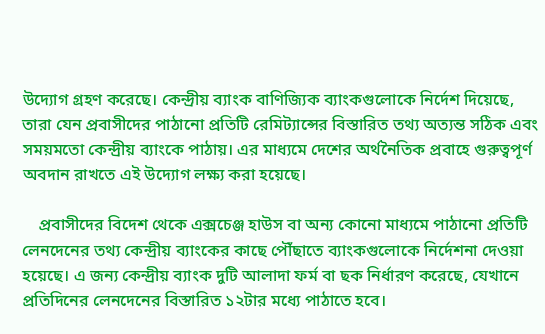উদ্যোগ গ্রহণ করেছে। কেন্দ্রীয় ব্যাংক বাণিজ্যিক ব্যাংকগুলোকে নির্দেশ দিয়েছে, তারা যেন প্রবাসীদের পাঠানো প্রতিটি রেমিট্যান্সের বিস্তারিত তথ্য অত্যন্ত সঠিক এবং সময়মতো কেন্দ্রীয় ব্যাংকে পাঠায়। এর মাধ্যমে দেশের অর্থনৈতিক প্রবাহে গুরুত্বপূর্ণ অবদান রাখতে এই উদ্যোগ লক্ষ্য করা হয়েছে।

    প্রবাসীদের বিদেশ থেকে এক্সচেঞ্জ হাউস বা অন্য কোনো মাধ্যমে পাঠানো প্রতিটি লেনদেনের তথ্য কেন্দ্রীয় ব্যাংকের কাছে পৌঁছাতে ব্যাংকগুলোকে নির্দেশনা দেওয়া হয়েছে। এ জন্য কেন্দ্রীয় ব্যাংক দুটি আলাদা ফর্ম বা ছক নির্ধারণ করেছে, যেখানে প্রতিদিনের লেনদেনের বিস্তারিত ১২টার মধ্যে পাঠাতে হবে।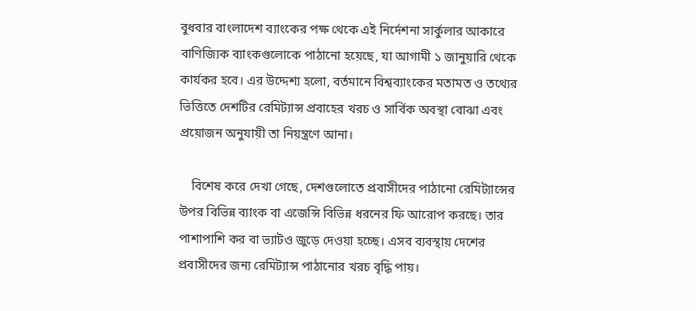বুধবার বাংলাদেশ ব্যাংকের পক্ষ থেকে এই নির্দেশনা সার্কুলার আকারে বাণিজ্যিক ব্যাংকগুলোকে পাঠানো হয়েছে, যা আগামী ১ জানুয়ারি থেকে কার্যকর হবে। এর উদ্দেশ্য হলো, বর্তমানে বিশ্বব্যাংকের মতামত ও তথ্যের ভিত্তিতে দেশটির রেমিট্যান্স প্রবাহের খরচ ও সার্বিক অবস্থা বোঝা এবং প্রয়োজন অনুযায়ী তা নিয়ন্ত্রণে আনা।

    বিশেষ করে দেখা গেছে, দেশগুলোতে প্রবাসীদের পাঠানো রেমিট্যান্সের উপর বিভিন্ন ব্যাংক বা এজেন্সি বিভিন্ন ধরনের ফি আরোপ করছে। তার পাশাপাশি কর বা ভ্যাটও জুড়ে দেওয়া হচ্ছে। এসব ব্যবস্থায় দেশের প্রবাসীদের জন্য রেমিট্যান্স পাঠানোর খরচ বৃদ্ধি পায়।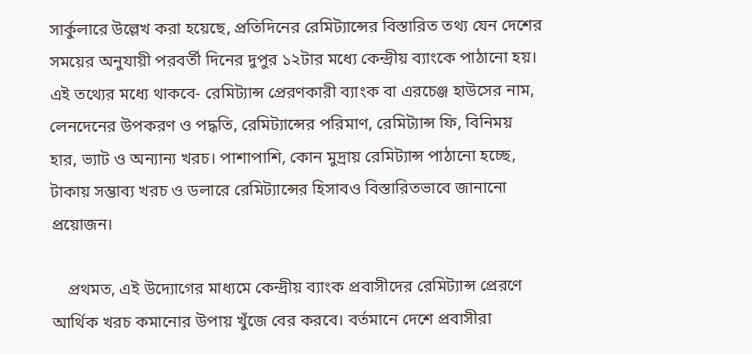সার্কুলারে উল্লেখ করা হয়েছে, প্রতিদিনের রেমিট্যান্সের বিস্তারিত তথ্য যেন দেশের সময়ের অনুযায়ী পরবর্তী দিনের দুপুর ১২টার মধ্যে কেন্দ্রীয় ব্যাংকে পাঠানো হয়। এই তথ্যের মধ্যে থাকবে- রেমিট্যান্স প্রেরণকারী ব্যাংক বা এরচেঞ্জ হাউসের নাম, লেনদেনের উপকরণ ও পদ্ধতি, রেমিট্যান্সের পরিমাণ, রেমিট্যান্স ফি, বিনিময় হার, ভ্যাট ও অন্যান্য খরচ। পাশাপাশি, কোন মুদ্রায় রেমিট্যান্স পাঠানো হচ্ছে, টাকায় সম্ভাব্য খরচ ও ডলারে রেমিট্যান্সের হিসাবও বিস্তারিতভাবে জানানো প্রয়োজন।

    প্রথমত, এই উদ্যোগের মাধ্যমে কেন্দ্রীয় ব্যাংক প্রবাসীদের রেমিট্যান্স প্রেরণে আর্থিক খরচ কমানোর উপায় খুঁজে বের করবে। বর্তমানে দেশে প্রবাসীরা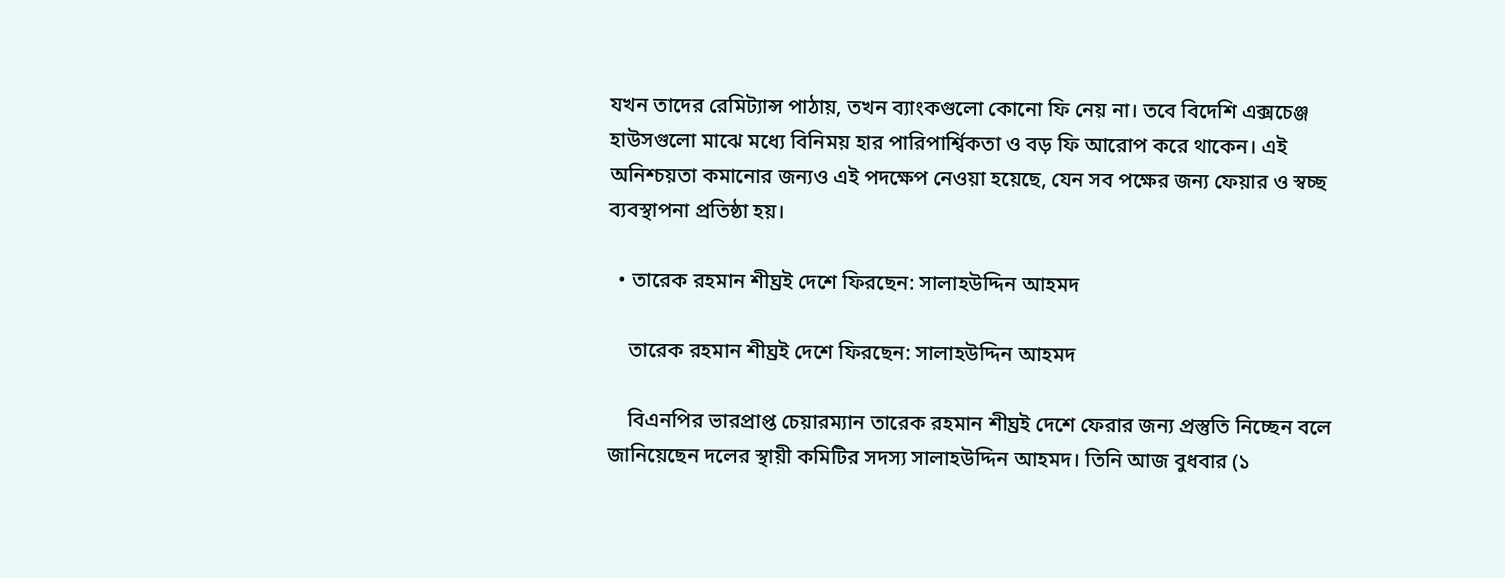যখন তাদের রেমিট্যান্স পাঠায়, তখন ব্যাংকগুলো কোনো ফি নেয় না। তবে বিদেশি এক্সচেঞ্জ হাউসগুলো মাঝে মধ্যে বিনিময় হার পারিপার্শ্বিকতা ও বড় ফি আরোপ করে থাকেন। এই অনিশ্চয়তা কমানোর জন্যও এই পদক্ষেপ নেওয়া হয়েছে, যেন সব পক্ষের জন্য ফেয়ার ও স্বচ্ছ ব্যবস্থাপনা প্রতিষ্ঠা হয়।

  • তারেক রহমান শীঘ্রই দেশে ফিরছেন: সালাহউদ্দিন আহমদ

    তারেক রহমান শীঘ্রই দেশে ফিরছেন: সালাহউদ্দিন আহমদ

    বিএনপির ভারপ্রাপ্ত চেয়ারম্যান তারেক রহমান শীঘ্রই দেশে ফেরার জন্য প্রস্তুতি নিচ্ছেন বলে জানিয়েছেন দলের স্থায়ী কমিটির সদস্য সালাহউদ্দিন আহমদ। তিনি আজ বুধবার (১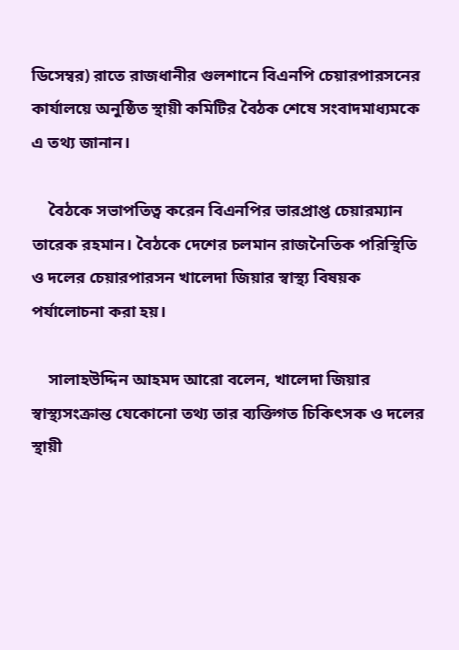ডিসেম্বর) রাতে রাজধানীর গুলশানে বিএনপি চেয়ারপারসনের কার্যালয়ে অনুষ্ঠিত স্থায়ী কমিটির বৈঠক শেষে সংবাদমাধ্যমকে এ তথ্য জানান।

    বৈঠকে সভাপতিত্ব করেন বিএনপির ভারপ্রাপ্ত চেয়ারম্যান তারেক রহমান। বৈঠকে দেশের চলমান রাজনৈতিক পরিস্থিতি ও দলের চেয়ারপারসন খালেদা জিয়ার স্বাস্থ্য বিষয়ক পর্যালোচনা করা হয়।

    সালাহউদ্দিন আহমদ আরো বলেন, খালেদা জিয়ার স্বাস্থ্যসংক্রান্ত যেকোনো তথ্য তার ব্যক্তিগত চিকিৎসক ও দলের স্থায়ী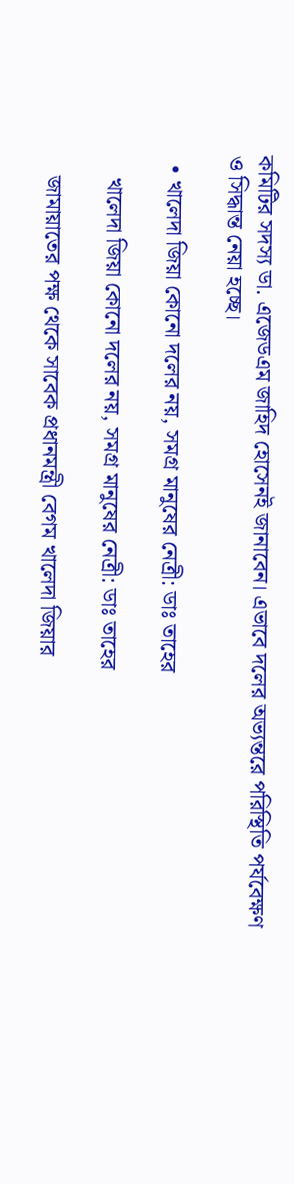কমিটির সদস্য ডা. এজেডএম জাহিদ হোসেনই জানাবেন। এভাবে দলের অভ্যন্তরে পরিস্থিতি পর্যবেক্ষণ ও সিদ্ধান্ত নেয়া হচ্ছে।

  • খালেদা জিয়া কোনো দলের নয়, সমগ্র মানুষের নেত্রী: ডাঃ তাহের

    খালেদা জিয়া কোনো দলের নয়, সমগ্র মানুষের নেত্রী: ডাঃ তাহের

    জামায়াতের পক্ষ থেকে সাবেক প্রধানমন্ত্রী বেগম খালেদা জিয়ার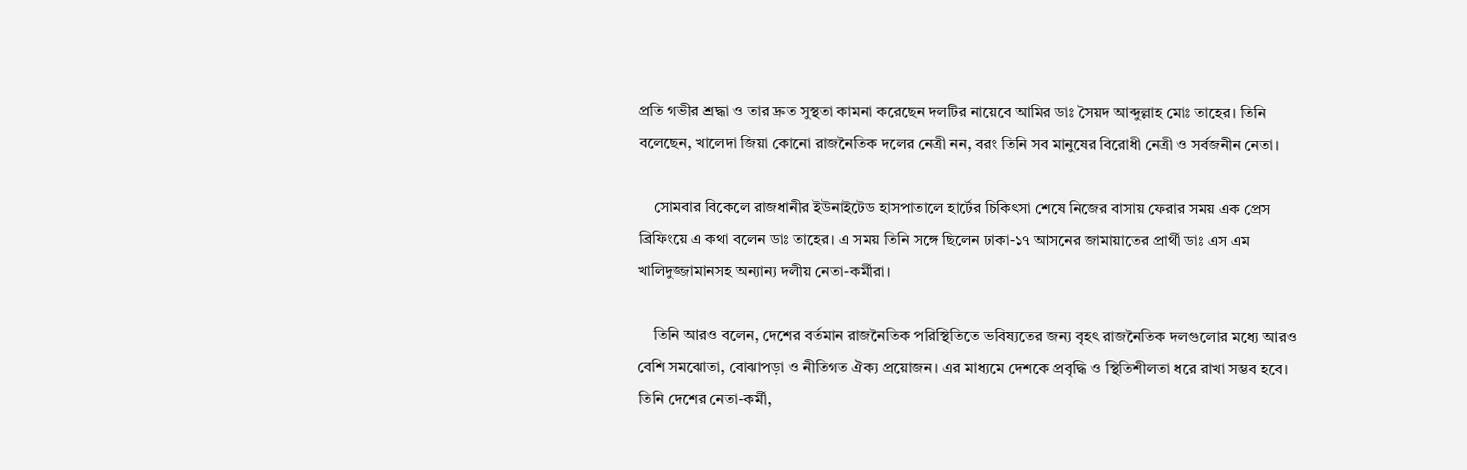প্রতি গভীর শ্রদ্ধা ও তার দ্রুত সুস্থতা কামনা করেছেন দলটির নায়েবে আমির ডাঃ সৈয়দ আব্দুল্লাহ মোঃ তাহের। তিনি বলেছেন, খালেদা জিয়া কোনো রাজনৈতিক দলের নেত্রী নন, বরং তিনি সব মানুষের বিরোধী নেত্রী ও সর্বজনীন নেতা।

    সোমবার বিকেলে রাজধানীর ইউনাইটেড হাসপাতালে হার্টের চিকিৎসা শেষে নিজের বাসায় ফেরার সময় এক প্রেস ব্রিফিংয়ে এ কথা বলেন ডাঃ তাহের। এ সময় তিনি সঙ্গে ছিলেন ঢাকা-১৭ আসনের জামায়াতের প্রার্থী ডাঃ এস এম খালিদুজ্জামানসহ অন্যান্য দলীয় নেতা-কর্মীরা।

    তিনি আরও বলেন, দেশের বর্তমান রাজনৈতিক পরিস্থিতিতে ভবিষ্যতের জন্য বৃহৎ রাজনৈতিক দলগুলোর মধ্যে আরও বেশি সমঝোতা, বোঝাপড়া ও নীতিগত ঐক্য প্রয়োজন। এর মাধ্যমে দেশকে প্রবৃদ্ধি ও স্থিতিশীলতা ধরে রাখা সম্ভব হবে। তিনি দেশের নেতা-কর্মী,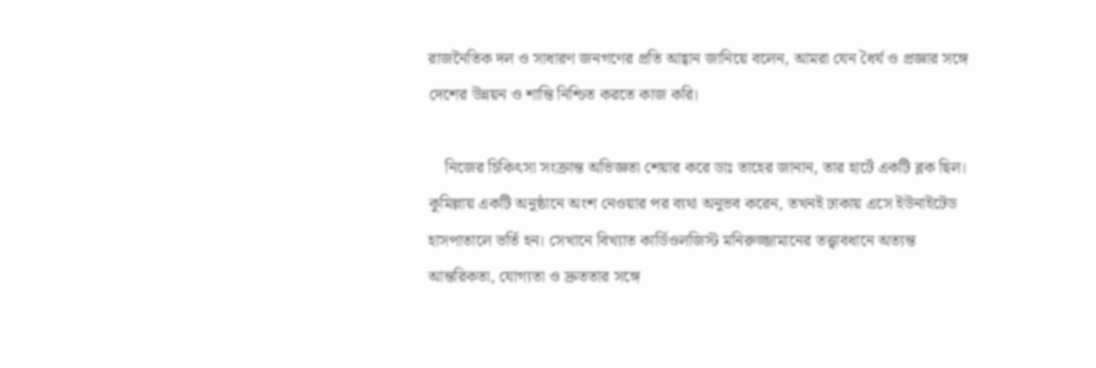রাজনৈতিক দল ও সাধারণ জনগণের প্রতি আহ্বান জানিয়ে বলেন, আমরা যেন ধৈর্য ও প্রজ্ঞার সঙ্গে দেশের উন্নয়ন ও শান্তি নিশ্চিত করতে কাজ করি।

    নিজের চিকিৎসা সংক্রান্ত অভিজ্ঞতা শেয়ার করে ডাঃ তাহের জানান, তার হার্টে একটি ব্লক ছিল। কুমিল্লায় একটি অনুষ্ঠানে অংশ নেওয়ার পর ব্যথা অনুভব করেন, তখনই ঢাকায় এসে ইউনাইটেড হাসপাতালে ভর্তি হন। সেখানে বিখ্যাত কার্ডিওলজিস্ট মনিরুজ্জামানের তত্ত্বাবধানে অত্যন্ত আন্তরিকতা, যোগ্যতা ও দ্রুততার সঙ্গে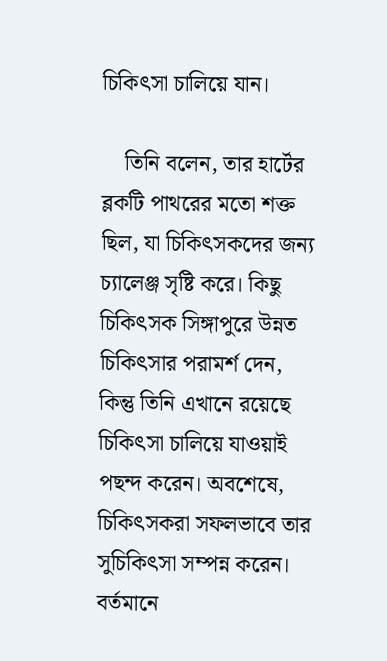চিকিৎসা চালিয়ে যান।

    তিনি বলেন, তার হার্টের ব্লকটি পাথরের মতো শক্ত ছিল, যা চিকিৎসকদের জন্য চ্যালেঞ্জ সৃষ্টি করে। কিছু চিকিৎসক সিঙ্গাপুরে উন্নত চিকিৎসার পরামর্শ দেন, কিন্তু তিনি এখানে রয়েছে চিকিৎসা চালিয়ে যাওয়াই পছন্দ করেন। অবশেষে, চিকিৎসকরা সফলভাবে তার সুচিকিৎসা সম্পন্ন করেন। বর্তমানে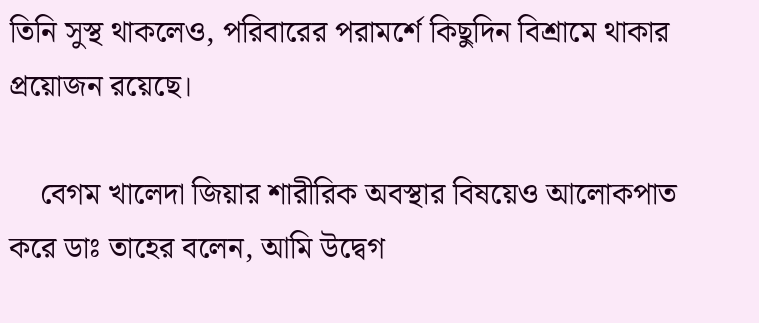তিনি সুস্থ থাকলেও, পরিবারের পরামর্শে কিছুদিন বিশ্রামে থাকার প্রয়োজন রয়েছে।

    বেগম খালেদা জিয়ার শারীরিক অবস্থার বিষয়েও আলোকপাত করে ডাঃ তাহের বলেন, আমি উদ্বেগ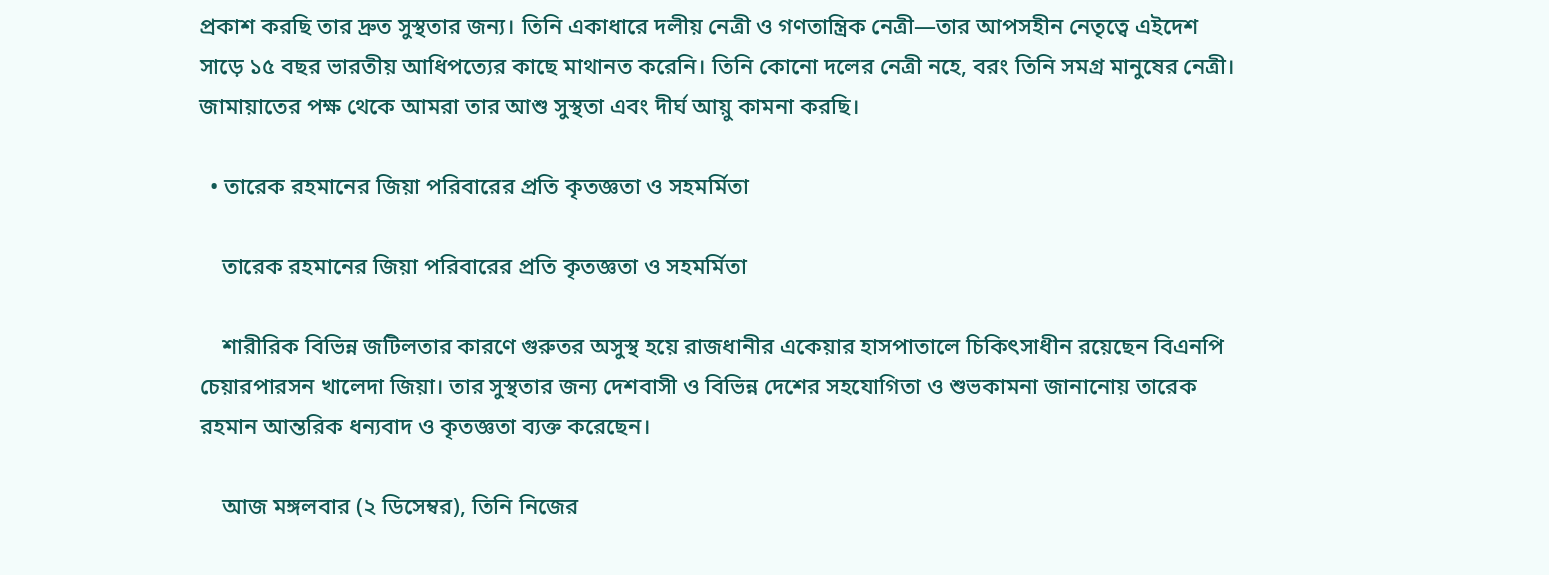প্রকাশ করছি তার দ্রুত সুস্থতার জন্য। তিনি একাধারে দলীয় নেত্রী ও গণতান্ত্রিক নেত্রী—তার আপসহীন নেতৃত্বে এইদেশ সাড়ে ১৫ বছর ভারতীয় আধিপত্যের কাছে মাথানত করেনি। তিনি কোনো দলের নেত্রী নহে, বরং তিনি সমগ্র মানুষের নেত্রী। জামায়াতের পক্ষ থেকে আমরা তার আশু সুস্থতা এবং দীর্ঘ আয়ু কামনা করছি।

  • তারেক রহমানের জিয়া পরিবারের প্রতি কৃতজ্ঞতা ও সহমর্মিতা

    তারেক রহমানের জিয়া পরিবারের প্রতি কৃতজ্ঞতা ও সহমর্মিতা

    শারীরিক বিভিন্ন জটিলতার কারণে গুরুতর অসুস্থ হয়ে রাজধানীর একেয়ার হাসপাতালে চিকিৎসাধীন রয়েছেন বিএনপি চেয়ারপারসন খালেদা জিয়া। তার সুস্থতার জন্য দেশবাসী ও বিভিন্ন দেশের সহযোগিতা ও শুভকামনা জানানোয় তারেক রহমান আন্তরিক ধন্যবাদ ও কৃতজ্ঞতা ব্যক্ত করেছেন।

    আজ মঙ্গলবার (২ ডিসেম্বর), তিনি নিজের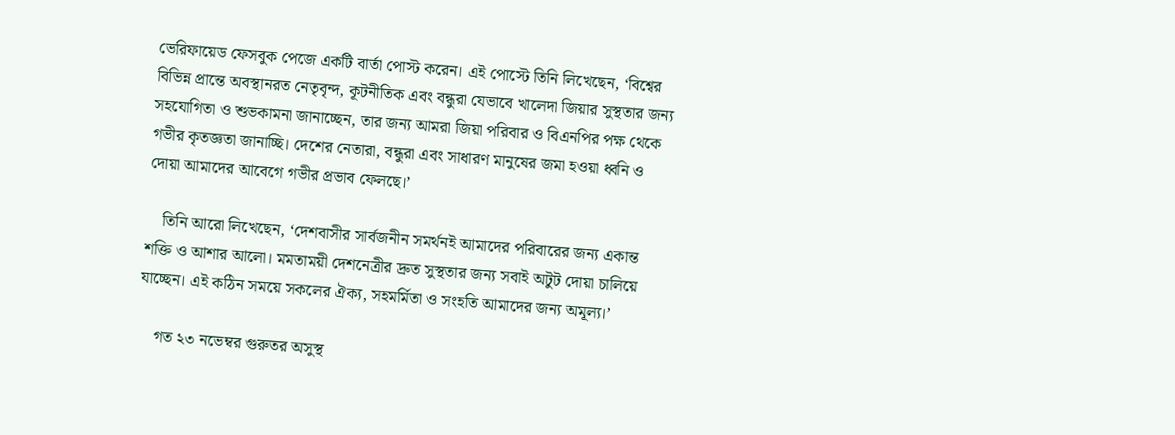ভেরিফায়েড ফেসবুক পেজে একটি বার্তা পোস্ট করেন। এই পোস্টে তিনি লিখেছেন, ‘বিশ্বের বিভিন্ন প্রান্তে অবস্থানরত নেতৃবৃন্দ, কূটনীতিক এবং বন্ধুরা যেভাবে খালেদা জিয়ার সুস্থতার জন্য সহযোগিতা ও শুভকামনা জানাচ্ছেন, তার জন্য আমরা জিয়া পরিবার ও বিএনপির পক্ষ থেকে গভীর কৃতজ্ঞতা জানাচ্ছি। দেশের নেতারা, বন্ধুরা এবং সাধারণ মানুষের জমা হওয়া ধ্বনি ও দোয়া আমাদের আবেগে গভীর প্রভাব ফেলছে।’

    তিনি আরো লিখেছেন, ‘দেশবাসীর সার্বজনীন সমর্থনই আমাদের পরিবারের জন্য একান্ত শক্তি ও আশার আলো। মমতাময়ী দেশনেত্রীর দ্রুত সুস্থতার জন্য সবাই অটুট দোয়া চালিয়ে যাচ্ছেন। এই কঠিন সময়ে সকলের ঐক্য, সহমর্মিতা ও সংহতি আমাদের জন্য অমূল্য।’

    গত ২৩ নভেম্বর গুরুতর অসুস্থ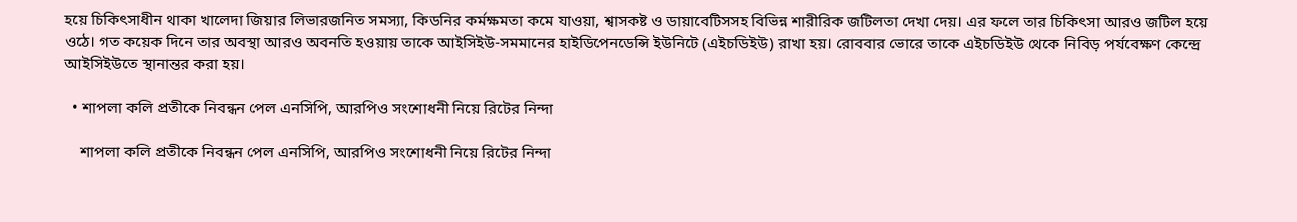হয়ে চিকিৎসাধীন থাকা খালেদা জিয়ার লিভারজনিত সমস্যা, কিডনির কর্মক্ষমতা কমে যাওয়া, শ্বাসকষ্ট ও ডায়াবেটিসসহ বিভিন্ন শারীরিক জটিলতা দেখা দেয়। এর ফলে তার চিকিৎসা আরও জটিল হয়ে ওঠে। গত কয়েক দিনে তার অবস্থা আরও অবনতি হওয়ায় তাকে আইসিইউ-সমমানের হাইডিপেনডেন্সি ইউনিটে (এইচডিইউ) রাখা হয়। রোববার ভোরে তাকে এইচডিইউ থেকে নিবিড় পর্যবেক্ষণ কেন্দ্রে আইসিইউতে স্থানান্তর করা হয়।

  • শাপলা কলি প্রতীকে নিবন্ধন পেল এনসিপি, আরপিও সংশোধনী নিয়ে রিটের নিন্দা

    শাপলা কলি প্রতীকে নিবন্ধন পেল এনসিপি, আরপিও সংশোধনী নিয়ে রিটের নিন্দা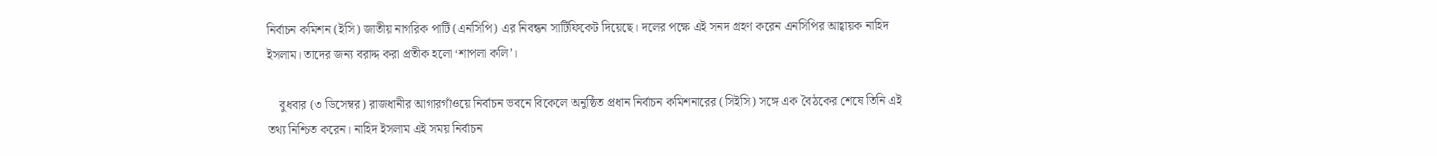নির্বাচন কমিশন (ইসি) জাতীয় নাগরিক পার্টি (এনসিপি) এর নিবন্ধন সার্টিফিকেট দিয়েছে। দলের পক্ষে এই সনদ গ্রহণ করেন এনসিপির আহ্বায়ক নাহিদ ইসলাম। তাদের জন্য বরাদ্দ করা প্রতীক হলো ‘শাপলা কলি’।

    বুধবার (৩ ডিসেম্বর) রাজধানীর আগারগাঁওয়ে নির্বাচন ভবনে বিকেলে অনুষ্ঠিত প্রধান নির্বাচন কমিশনারের (সিইসি) সঙ্গে এক বৈঠকের শেষে তিনি এই তথ্য নিশ্চিত করেন। নাহিদ ইসলাম এই সময় নির্বাচন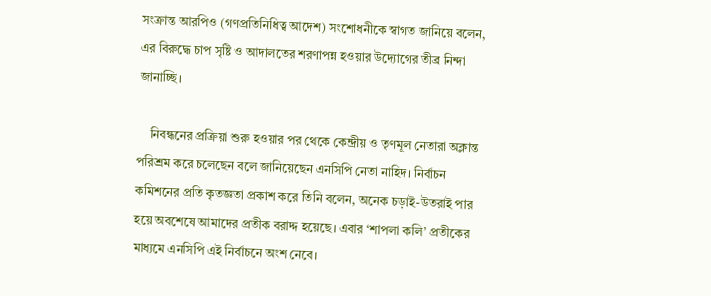সংক্রান্ত আরপিও (গণপ্রতিনিধিত্ব আদেশ) সংশোধনীকে স্বাগত জানিয়ে বলেন, এর বিরুদ্ধে চাপ সৃষ্টি ও আদালতের শরণাপন্ন হওয়ার উদ্যোগের তীব্র নিন্দা জানাচ্ছি।

    নিবন্ধনের প্রক্রিয়া শুরু হওয়ার পর থেকে কেন্দ্রীয় ও তৃণমূল নেতারা অক্লান্ত পরিশ্রম করে চলেছেন বলে জানিয়েছেন এনসিপি নেতা নাহিদ। নির্বাচন কমিশনের প্রতি কৃতজ্ঞতা প্রকাশ করে তিনি বলেন, অনেক চড়াই-উতরাই পার হয়ে অবশেষে আমাদের প্রতীক বরাদ্দ হয়েছে। এবার ‘শাপলা কলি’ প্রতীকের মাধ্যমে এনসিপি এই নির্বাচনে অংশ নেবে।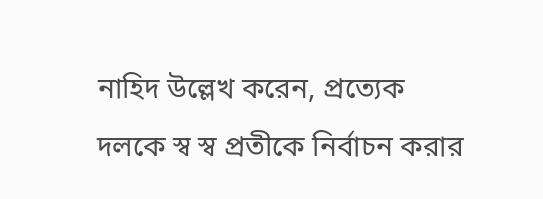নাহিদ উল্লেখ করেন, প্রত্যেক দলকে স্ব স্ব প্রতীকে নির্বাচন করার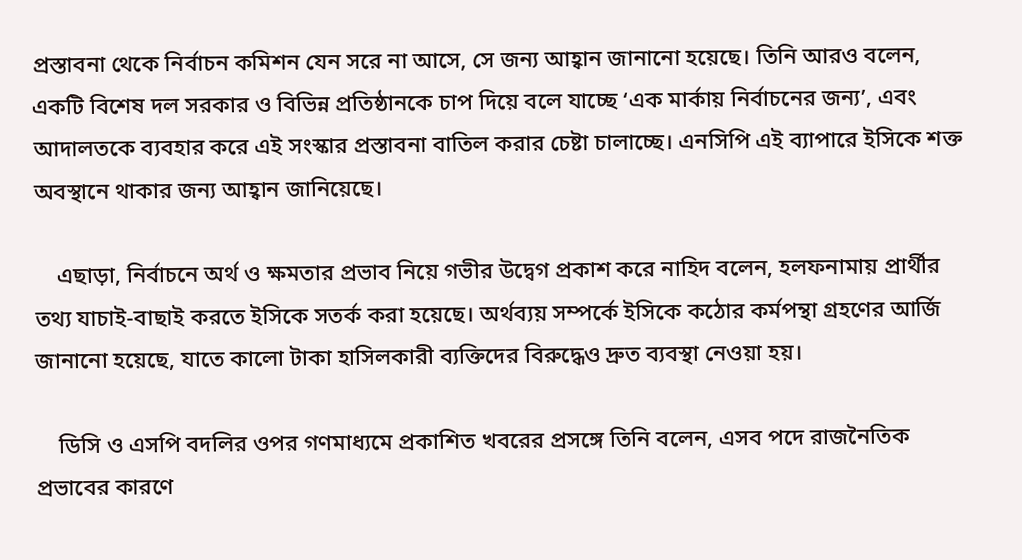প্রস্তাবনা থেকে নির্বাচন কমিশন যেন সরে না আসে, সে জন্য আহ্বান জানানো হয়েছে। তিনি আরও বলেন, একটি বিশেষ দল সরকার ও বিভিন্ন প্রতিষ্ঠানকে চাপ দিয়ে বলে যাচ্ছে ‘এক মার্কায় নির্বাচনের জন্য’, এবং আদালতকে ব্যবহার করে এই সংস্কার প্রস্তাবনা বাতিল করার চেষ্টা চালাচ্ছে। এনসিপি এই ব্যাপারে ইসিকে শক্ত অবস্থানে থাকার জন্য আহ্বান জানিয়েছে।

    এছাড়া, নির্বাচনে অর্থ ও ক্ষমতার প্রভাব নিয়ে গভীর উদ্বেগ প্রকাশ করে নাহিদ বলেন, হলফনামায় প্রার্থীর তথ্য যাচাই-বাছাই করতে ইসিকে সতর্ক করা হয়েছে। অর্থব্যয় সম্পর্কে ইসিকে কঠোর কর্মপন্থা গ্রহণের আর্জি জানানো হয়েছে, যাতে কালো টাকা হাসিলকারী ব্যক্তিদের বিরুদ্ধেও দ্রুত ব্যবস্থা নেওয়া হয়।

    ডিসি ও এসপি বদলির ওপর গণমাধ্যমে প্রকাশিত খবরের প্রসঙ্গে তিনি বলেন, এসব পদে রাজনৈতিক প্রভাবের কারণে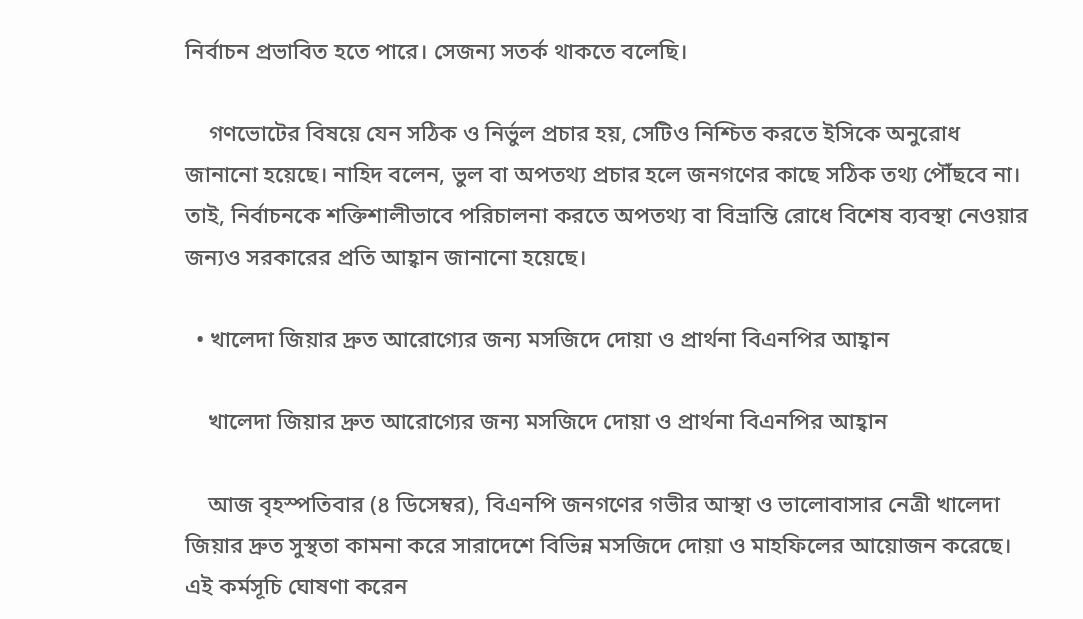নির্বাচন প্রভাবিত হতে পারে। সেজন্য সতর্ক থাকতে বলেছি।

    গণভোটের বিষয়ে যেন সঠিক ও নির্ভুল প্রচার হয়, সেটিও নিশ্চিত করতে ইসিকে অনুরোধ জানানো হয়েছে। নাহিদ বলেন, ভুল বা অপতথ্য প্রচার হলে জনগণের কাছে সঠিক তথ্য পৌঁছবে না। তাই, নির্বাচনকে শক্তিশালীভাবে পরিচালনা করতে অপতথ্য বা বিভ্রান্তি রোধে বিশেষ ব্যবস্থা নেওয়ার জন্যও সরকারের প্রতি আহ্বান জানানো হয়েছে।

  • খালেদা জিয়ার দ্রুত আরোগ্যের জন্য মসজিদে দোয়া ও প্রার্থনা বিএনপির আহ্বান

    খালেদা জিয়ার দ্রুত আরোগ্যের জন্য মসজিদে দোয়া ও প্রার্থনা বিএনপির আহ্বান

    আজ বৃহস্পতিবার (৪ ডিসেম্বর), বিএনপি জনগণের গভীর আস্থা ও ভালোবাসার নেত্রী খালেদা জিয়ার দ্রুত সুস্থতা কামনা করে সারাদেশে বিভিন্ন মসজিদে দোয়া ও মাহফিলের আয়োজন করেছে। এই কর্মসূচি ঘোষণা করেন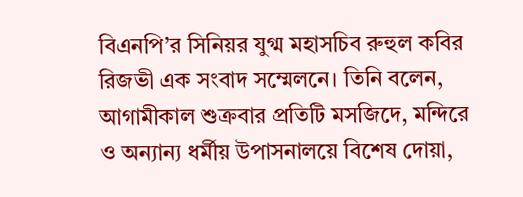বিএনপি’র সিনিয়র যুগ্ম মহাসচিব রুহুল কবির রিজভী এক সংবাদ সম্মেলনে। তিনি বলেন, আগামীকাল শুক্রবার প্রতিটি মসজিদে, মন্দিরে ও অন্যান্য ধর্মীয় উপাসনালয়ে বিশেষ দোয়া,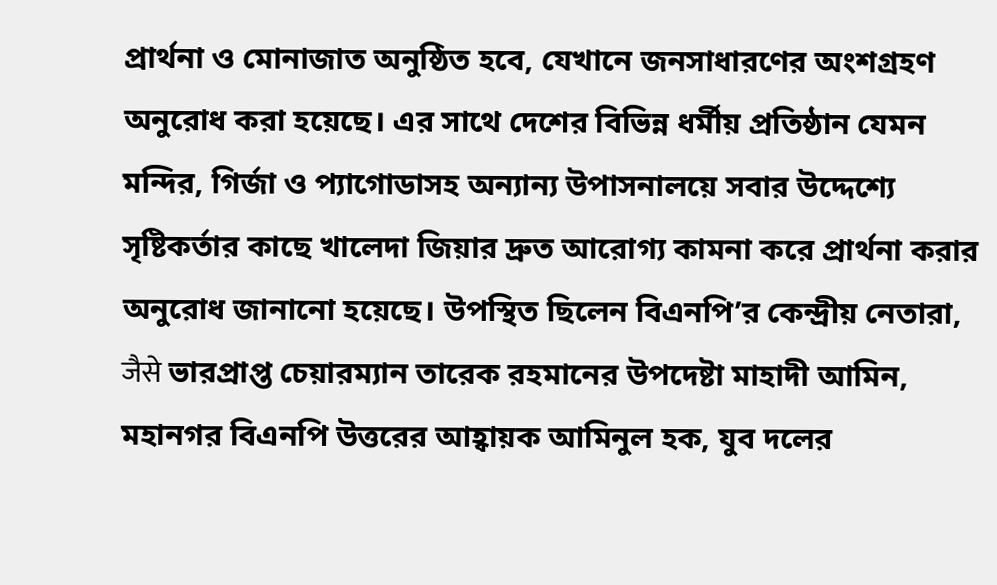প্রার্থনা ও মোনাজাত অনুষ্ঠিত হবে, যেখানে জনসাধারণের অংশগ্রহণ অনুরোধ করা হয়েছে। এর সাথে দেশের বিভিন্ন ধর্মীয় প্রতিষ্ঠান যেমন মন্দির, গির্জা ও প্যাগোডাসহ অন্যান্য উপাসনালয়ে সবার উদ্দেশ্যে সৃষ্টিকর্তার কাছে খালেদা জিয়ার দ্রুত আরোগ্য কামনা করে প্রার্থনা করার অনুরোধ জানানো হয়েছে। উপস্থিত ছিলেন বিএনপি’র কেন্দ্রীয় নেতারা, जैसे ভারপ্রাপ্ত চেয়ারম্যান তারেক রহমানের উপদেষ্টা মাহাদী আমিন, মহানগর বিএনপি উত্তরের আহ্বায়ক আমিনুল হক, যুব দলের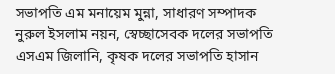সভাপতি এম মনায়েম মুন্না, সাধারণ সম্পাদক নুরুল ইসলাম নয়ন, স্বেচ্ছাসেবক দলের সভাপতি এসএম জিলানি, কৃষক দলের সভাপতি হাসান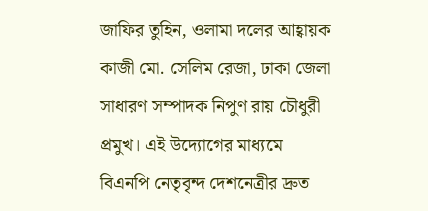জাফির তুহিন, ওলামা দলের আহ্বায়ক কাজী মো. সেলিম রেজা, ঢাকা জেলা সাধারণ সম্পাদক নিপুণ রায় চৌধুরী প্রমুখ। এই উদ্যোগের মাধ্যমে বিএনপি নেতৃবৃন্দ দেশনেত্রীর দ্রুত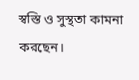স্বস্তি ও সুস্থতা কামনা করছেন।